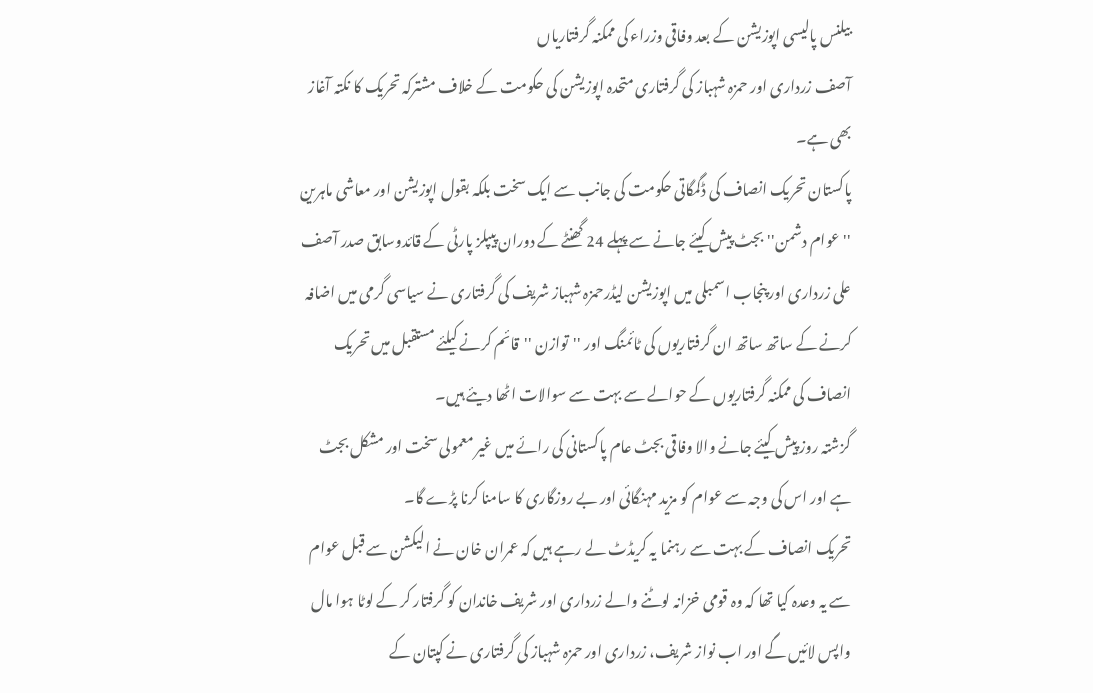بیلنس پالیسی اپوزیشن کے بعد وفاقی وزراء کی ممکنہ گرفتاریاں
آصف زرداری اور حمزہ شہباز کی گرفتاری متحدہ اپوزیشن کی حکومت کے خلاف مشترکہ تحریک کا نکتہ آغاز بھی ہے۔
پاکستان تحریک انصاف کی ڈگمگاتی حکومت کی جانب سے ایک سخت بلکہ بقول اپوزیشن اور معاشی ماہرین ''عوام دشمن''بجٹ پیش کیئے جانے سے پہلے 24 گھنٹے کے دوران پیپلز پارٹی کے قائدوسابق صدر آصف علی زرداری اور پنجاب اسمبلی میں اپوزیشن لیڈرحمزہ شہباز شریف کی گرفتاری نے سیاسی گرمی میں اضافہ کرنے کے ساتھ ساتھ ان گرفتاریوں کی ٹائمنگ اور ''توازن ''قائم کرنے کیلئے مستقبل میں تحریک انصاف کی ممکنہ گرفتاریوں کے حوالے سے بہت سے سوالات اٹھا دیئے ہیں۔
گزشتہ روز پیش کیئے جانے والا وفاقی بجٹ عام پاکستانی کی رائے میں غیر معمولی سخت اور مشکل بجٹ ہے اور اس کی وجہ سے عوام کو مزید مہنگائی اور بے روزگاری کا سامنا کرنا پڑے گا۔
تحریک انصاف کے بہت سے رہنما یہ کریڈٹ لے رہے ہیں کہ عمران خان نے الیکشن سے قبل عوام سے یہ وعدہ کیا تھا کہ وہ قومی خزانہ لوٹنے والے زرداری اور شریف خاندان کو گرفتار کر کے لوٹا ہوا مال واپس لائیں گے اور اب نواز شریف، زرداری اور حمزہ شہباز کی گرفتاری نے کپتان کے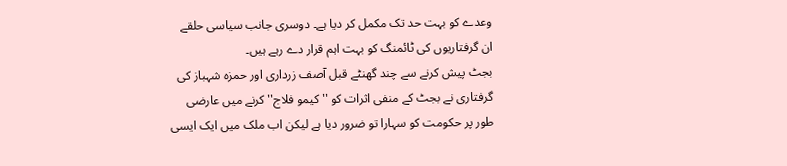وعدے کو بہت حد تک مکمل کر دیا ہے۔ دوسری جانب سیاسی حلقے ان گرفتاریوں کی ٹائمنگ کو بہت اہم قرار دے رہے ہیں۔
بجٹ پیش کرنے سے چند گھنٹے قبل آصف زرداری اور حمزہ شہباز کی گرفتاری نے بجٹ کے منفی اثرات کو ''کیمو فلاج'' کرنے میں عارضی طور پر حکومت کو سہارا تو ضرور دیا ہے لیکن اب ملک میں ایک ایسی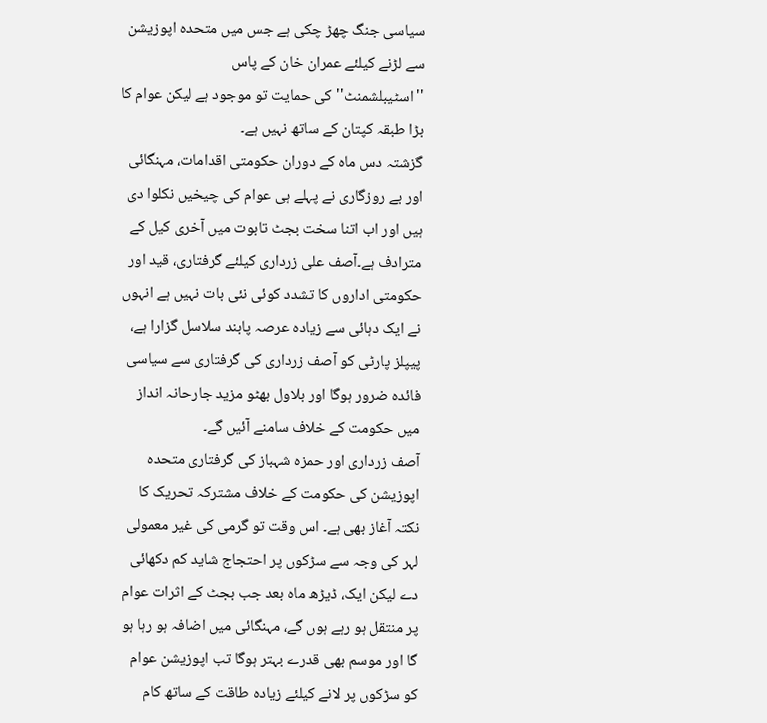سیاسی جنگ چھڑ چکی ہے جس میں متحدہ اپوزیشن سے لڑنے کیلئے عمران خان کے پاس ''اسٹیبلشمنٹ''کی حمایت تو موجود ہے لیکن عوام کا بڑا طبقہ کپتان کے ساتھ نہیں ہے۔
گزشتہ دس ماہ کے دوران حکومتی اقدامات، مہنگائی اور بے روزگاری نے پہلے ہی عوام کی چیخیں نکلوا دی ہیں اور اب اتنا سخت بجٹ تابوت میں آخری کیل کے مترادف ہے۔آصف علی زرداری کیلئے گرفتاری، قید اور حکومتی اداروں کا تشدد کوئی نئی بات نہیں ہے انہوں نے ایک دہائی سے زیادہ عرصہ پابند سلاسل گزارا ہے، پیپلز پارٹی کو آصف زرداری کی گرفتاری سے سیاسی فائدہ ضرور ہوگا اور بلاول بھٹو مزید جارحانہ انداز میں حکومت کے خلاف سامنے آئیں گے۔
آصف زرداری اور حمزہ شہباز کی گرفتاری متحدہ اپوزیشن کی حکومت کے خلاف مشترکہ تحریک کا نکتہ آغاز بھی ہے۔ اس وقت تو گرمی کی غیر معمولی لہر کی وجہ سے سڑکوں پر احتجاج شاید کم دکھائی دے لیکن ایک، ڈیڑھ ماہ بعد جب بجٹ کے اثرات عوام پر منتقل ہو رہے ہوں گے، مہنگائی میں اضافہ ہو رہا ہو گا اور موسم بھی قدرے بہتر ہوگا تب اپوزیشن عوام کو سڑکوں پر لانے کیلئے زیادہ طاقت کے ساتھ کام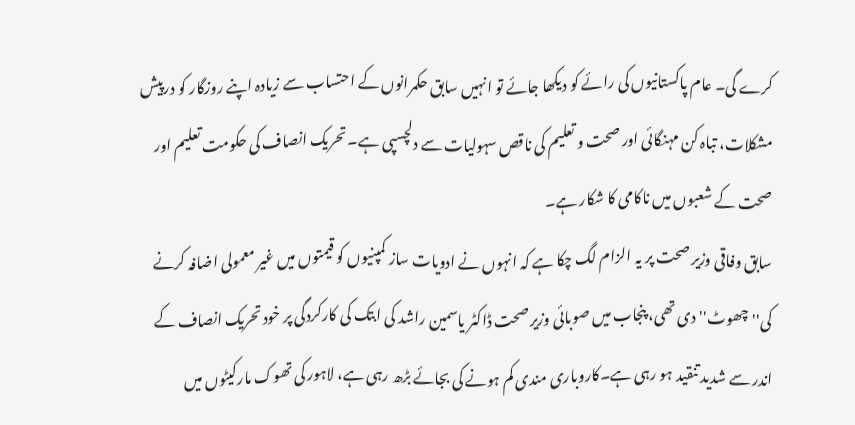کرے گی۔ عام پاکستانیوں کی رائے کو دیکھا جائے تو انہیں سابق حکمرانوں کے احتساب سے زیادہ اپنے روزگار کو درپیش مشکلات، تباہ کن مہنگائی اور صحت و تعلیم کی ناقص سہولیات سے دلچسپی ہے۔ تحریک انصاف کی حکومت تعلیم اور صحت کے شعبوں میں ناکامی کا شکار ہے۔
سابق وفاقی وزیر صحت پر یہ الزام لگ چکا ہے کہ انہوں نے ادویات ساز کمپنیوں کو قیمتوں میں غیر معمولی اضافہ کرنے کی''چھوٹ'' دی تھی، پنجاب میں صوبائی وزیر صحت ڈاکٹر یاسمین راشد کی ابتک کی کارکردگی پر خود تحریک انصاف کے اندر سے شدید تنقید ہو رہی ہے۔کاروباری مندی کم ہونے کی بجائے بڑھ رہی ہے، لاہور کی تھوک مارکیٹوں میں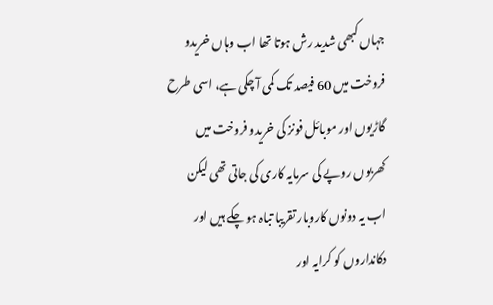جہاں کبھی شدید رش ہوتا تھا اب وہاں خریدو فروخت میں 60 فیصد تک کمی آ چکی ہے، اسی طرح گاڑیوں اور موبائل فونز کی خریدو فروخت میں کھربوں روپے کی سرمایہ کاری کی جاتی تھی لیکن اب یہ دونوں کاروبار تقریبا تباہ ہو چکے ہیں اور دکانداروں کو کرایہ اور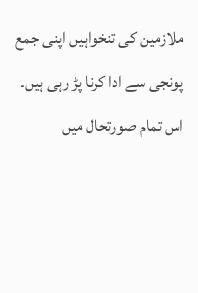ملازمین کی تنخواہیں اپنی جمع پونجی سے ادا کرنا پڑ رہی ہیں۔
اس تمام صورتحال میں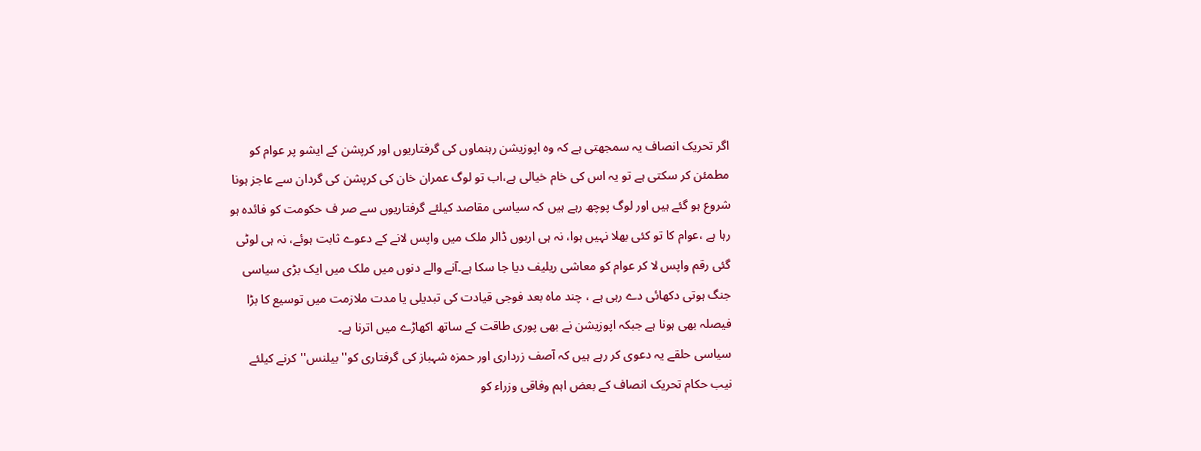اگر تحریک انصاف یہ سمجھتی ہے کہ وہ اپوزیشن رہنماوں کی گرفتاریوں اور کرپشن کے ایشو پر عوام کو مطمئن کر سکتی ہے تو یہ اس کی خام خیالی ہے،اب تو لوگ عمران خان کی کرپشن کی گردان سے عاجز ہونا شروع ہو گئے ہیں اور لوگ پوچھ رہے ہیں کہ سیاسی مقاصد کیلئے گرفتاریوں سے صر ف حکومت کو فائدہ ہو رہا ہے ،عوام کا تو کئی بھلا نہیں ہوا، نہ ہی اربوں ڈالر ملک میں واپس لانے کے دعوے ثابت ہوئے، نہ ہی لوٹی گئی رقم واپس لا کر عوام کو معاشی ریلیف دیا جا سکا ہے۔آنے والے دنوں میں ملک میں ایک بڑی سیاسی جنگ ہوتی دکھائی دے رہی ہے ، چند ماہ بعد فوجی قیادت کی تبدیلی یا مدت ملازمت میں توسیع کا بڑا فیصلہ بھی ہونا ہے جبکہ اپوزیشن نے بھی پوری طاقت کے ساتھ اکھاڑے میں اترنا ہے۔
سیاسی حلقے یہ دعوی کر رہے ہیں کہ آصف زرداری اور حمزہ شہباز کی گرفتاری کو''بیلنس''کرنے کیلئے نیب حکام تحریک انصاف کے بعض اہم وفاقی وزراء کو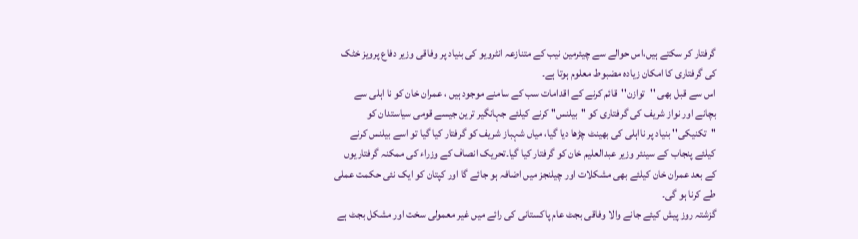گرفتار کر سکتے ہیں،اس حوالے سے چیئرمین نیب کے متنازعہ انٹرویو کی بنیاد پر وفاقی وزیر دفاع پرویز خٹک کی گرفتاری کا امکان زیادہ مضبوط معلوم ہوتا ہے۔
اس سے قبل بھی ''توازن''قائم کرنے کے اقدامات سب کے سامنے موجود ہیں ، عمران خان کو نا اہلی سے بچانے اور نواز شریف کی گرفتاری کو ''بیلنس'' کرنے کیلئے جہانگیر ترین جیسے قومی سیاستدان کو ''تکنیکی'' بنیاد پر نااہلی کی بھینٹ چڑھا دیا گیا، میاں شہباز شریف کو گرفتار کیا گیا تو اسے بیلنس کرنے کیلئے پنجاب کے سینئر وزیر عبدالعلیم خان کو گرفتار کیا گیا۔تحریک انصاف کے وزراء کی ممکنہ گرفتاریوں کے بعد عمران خان کیلئے بھی مشکلات اور چیلنجز میں اضافہ ہو جائے گا اور کپتان کو ایک نئی حکمت عملی طے کرنا ہو گی۔
گزشتہ روز پیش کیئے جانے والا وفاقی بجٹ عام پاکستانی کی رائے میں غیر معمولی سخت اور مشکل بجٹ ہے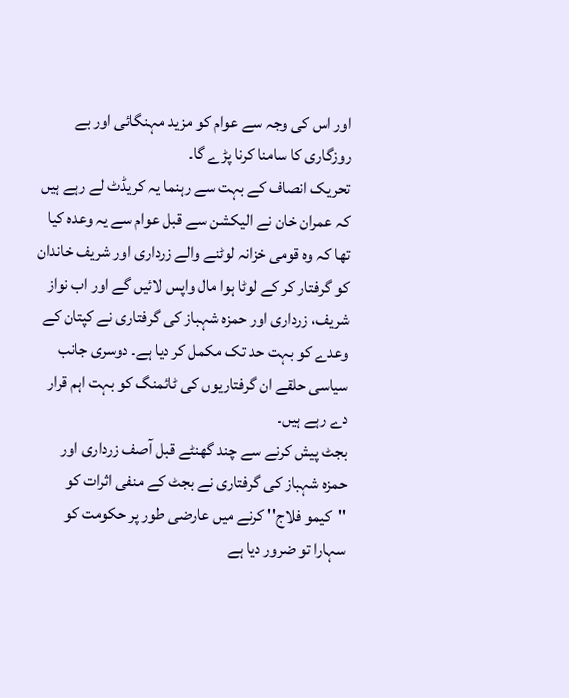اور اس کی وجہ سے عوام کو مزید مہنگائی اور بے روزگاری کا سامنا کرنا پڑے گا۔
تحریک انصاف کے بہت سے رہنما یہ کریڈٹ لے رہے ہیں کہ عمران خان نے الیکشن سے قبل عوام سے یہ وعدہ کیا تھا کہ وہ قومی خزانہ لوٹنے والے زرداری اور شریف خاندان کو گرفتار کر کے لوٹا ہوا مال واپس لائیں گے اور اب نواز شریف، زرداری اور حمزہ شہباز کی گرفتاری نے کپتان کے وعدے کو بہت حد تک مکمل کر دیا ہے۔ دوسری جانب سیاسی حلقے ان گرفتاریوں کی ٹائمنگ کو بہت اہم قرار دے رہے ہیں۔
بجٹ پیش کرنے سے چند گھنٹے قبل آصف زرداری اور حمزہ شہباز کی گرفتاری نے بجٹ کے منفی اثرات کو ''کیمو فلاج'' کرنے میں عارضی طور پر حکومت کو سہارا تو ضرور دیا ہے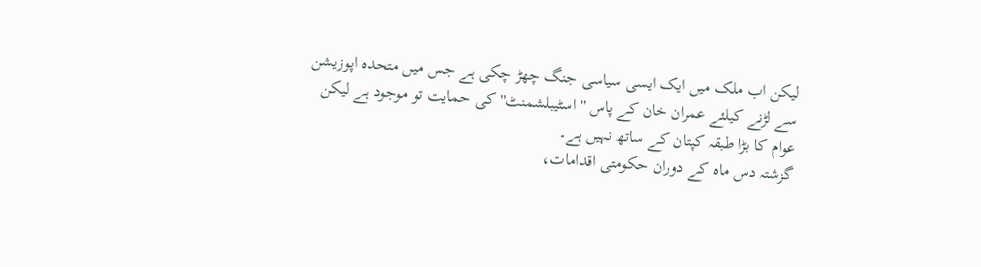لیکن اب ملک میں ایک ایسی سیاسی جنگ چھڑ چکی ہے جس میں متحدہ اپوزیشن سے لڑنے کیلئے عمران خان کے پاس ''اسٹیبلشمنٹ''کی حمایت تو موجود ہے لیکن عوام کا بڑا طبقہ کپتان کے ساتھ نہیں ہے۔
گزشتہ دس ماہ کے دوران حکومتی اقدامات،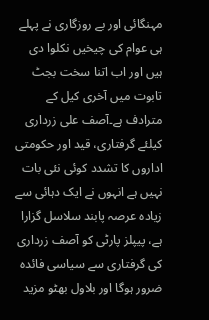مہنگائی اور بے روزگاری نے پہلے ہی عوام کی چیخیں نکلوا دی ہیں اور اب اتنا سخت بجٹ تابوت میں آخری کیل کے مترادف ہے۔آصف علی زرداری کیلئے گرفتاری، قید اور حکومتی اداروں کا تشدد کوئی نئی بات نہیں ہے انہوں نے ایک دہائی سے زیادہ عرصہ پابند سلاسل گزارا ہے، پیپلز پارٹی کو آصف زرداری کی گرفتاری سے سیاسی فائدہ ضرور ہوگا اور بلاول بھٹو مزید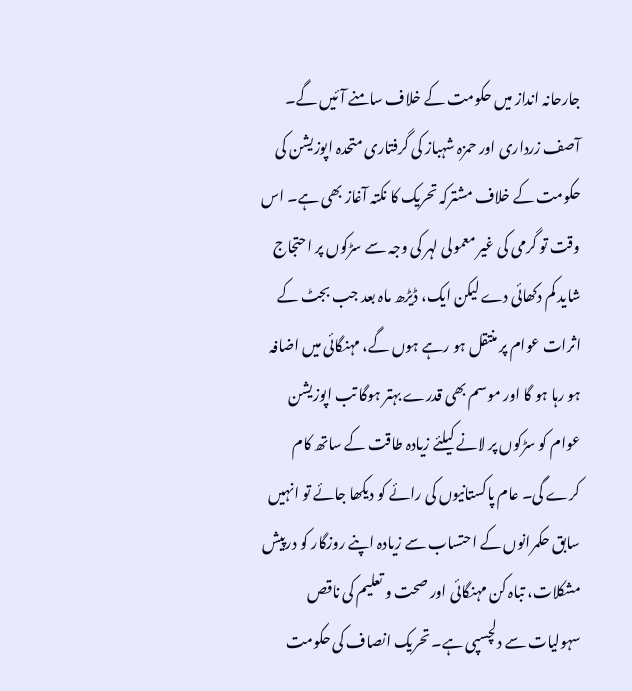جارحانہ انداز میں حکومت کے خلاف سامنے آئیں گے۔
آصف زرداری اور حمزہ شہباز کی گرفتاری متحدہ اپوزیشن کی حکومت کے خلاف مشترکہ تحریک کا نکتہ آغاز بھی ہے۔ اس وقت تو گرمی کی غیر معمولی لہر کی وجہ سے سڑکوں پر احتجاج شاید کم دکھائی دے لیکن ایک، ڈیڑھ ماہ بعد جب بجٹ کے اثرات عوام پر منتقل ہو رہے ہوں گے، مہنگائی میں اضافہ ہو رہا ہو گا اور موسم بھی قدرے بہتر ہوگا تب اپوزیشن عوام کو سڑکوں پر لانے کیلئے زیادہ طاقت کے ساتھ کام کرے گی۔ عام پاکستانیوں کی رائے کو دیکھا جائے تو انہیں سابق حکمرانوں کے احتساب سے زیادہ اپنے روزگار کو درپیش مشکلات، تباہ کن مہنگائی اور صحت و تعلیم کی ناقص سہولیات سے دلچسپی ہے۔ تحریک انصاف کی حکومت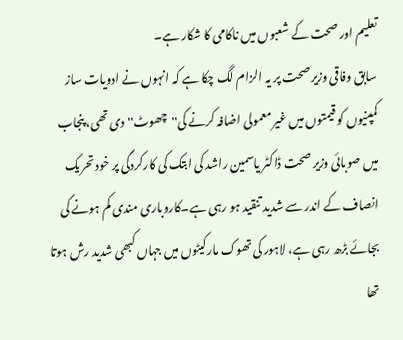تعلیم اور صحت کے شعبوں میں ناکامی کا شکار ہے۔
سابق وفاقی وزیر صحت پر یہ الزام لگ چکا ہے کہ انہوں نے ادویات ساز کمپنیوں کو قیمتوں میں غیر معمولی اضافہ کرنے کی''چھوٹ'' دی تھی، پنجاب میں صوبائی وزیر صحت ڈاکٹر یاسمین راشد کی ابتک کی کارکردگی پر خود تحریک انصاف کے اندر سے شدید تنقید ہو رہی ہے۔کاروباری مندی کم ہونے کی بجائے بڑھ رہی ہے، لاہور کی تھوک مارکیٹوں میں جہاں کبھی شدید رش ہوتا تھا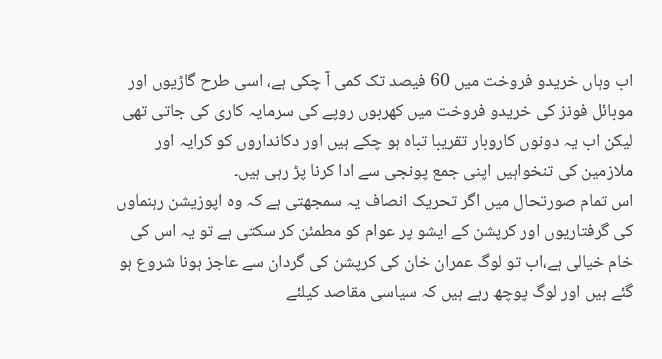اب وہاں خریدو فروخت میں 60 فیصد تک کمی آ چکی ہے، اسی طرح گاڑیوں اور موبائل فونز کی خریدو فروخت میں کھربوں روپے کی سرمایہ کاری کی جاتی تھی لیکن اب یہ دونوں کاروبار تقریبا تباہ ہو چکے ہیں اور دکانداروں کو کرایہ اور ملازمین کی تنخواہیں اپنی جمع پونجی سے ادا کرنا پڑ رہی ہیں۔
اس تمام صورتحال میں اگر تحریک انصاف یہ سمجھتی ہے کہ وہ اپوزیشن رہنماوں کی گرفتاریوں اور کرپشن کے ایشو پر عوام کو مطمئن کر سکتی ہے تو یہ اس کی خام خیالی ہے،اب تو لوگ عمران خان کی کرپشن کی گردان سے عاجز ہونا شروع ہو گئے ہیں اور لوگ پوچھ رہے ہیں کہ سیاسی مقاصد کیلئے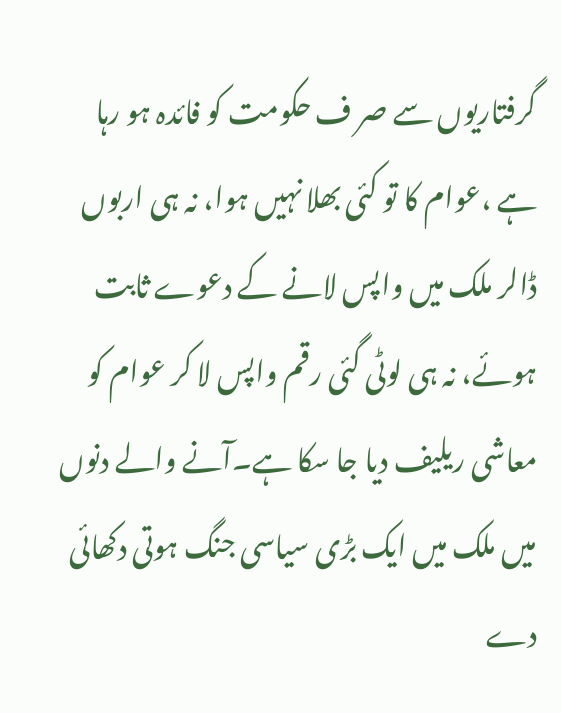گرفتاریوں سے صر ف حکومت کو فائدہ ہو رہا ہے ،عوام کا تو کئی بھلا نہیں ہوا، نہ ہی اربوں ڈالر ملک میں واپس لانے کے دعوے ثابت ہوئے، نہ ہی لوٹی گئی رقم واپس لا کر عوام کو معاشی ریلیف دیا جا سکا ہے۔آنے والے دنوں میں ملک میں ایک بڑی سیاسی جنگ ہوتی دکھائی دے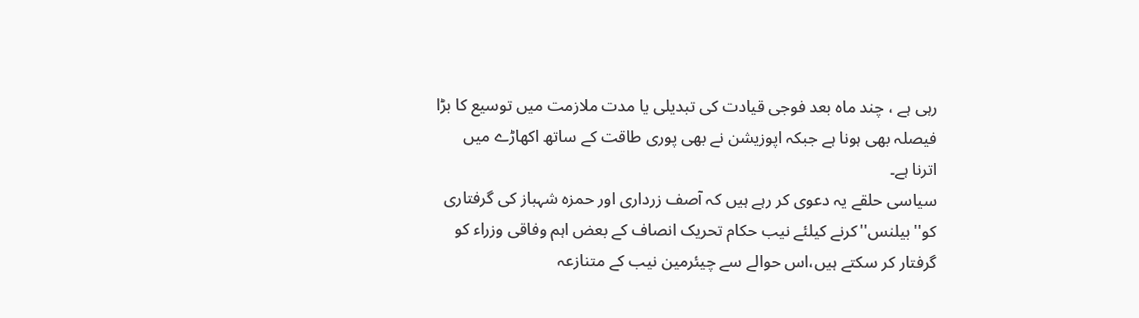رہی ہے ، چند ماہ بعد فوجی قیادت کی تبدیلی یا مدت ملازمت میں توسیع کا بڑا فیصلہ بھی ہونا ہے جبکہ اپوزیشن نے بھی پوری طاقت کے ساتھ اکھاڑے میں اترنا ہے۔
سیاسی حلقے یہ دعوی کر رہے ہیں کہ آصف زرداری اور حمزہ شہباز کی گرفتاری کو''بیلنس''کرنے کیلئے نیب حکام تحریک انصاف کے بعض اہم وفاقی وزراء کو گرفتار کر سکتے ہیں،اس حوالے سے چیئرمین نیب کے متنازعہ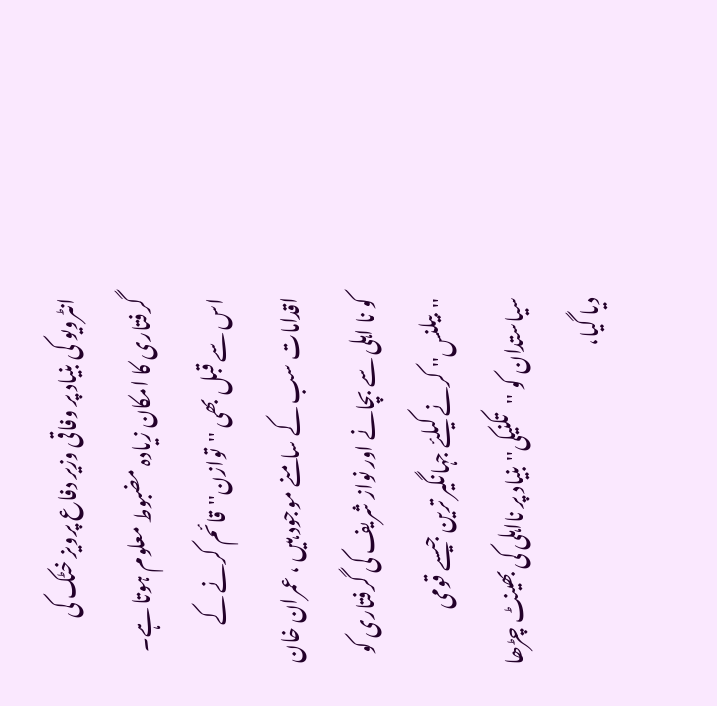انٹرویو کی بنیاد پر وفاقی وزیر دفاع پرویز خٹک کی گرفتاری کا امکان زیادہ مضبوط معلوم ہوتا ہے۔
اس سے قبل بھی ''توازن''قائم کرنے کے اقدامات سب کے سامنے موجود ہیں ، عمران خان کو نا اہلی سے بچانے اور نواز شریف کی گرفتاری کو ''بیلنس'' کرنے کیلئے جہانگیر ترین جیسے قومی سیاستدان کو ''تکنیکی'' بنیاد پر نااہلی کی بھینٹ چڑھا دیا گیا،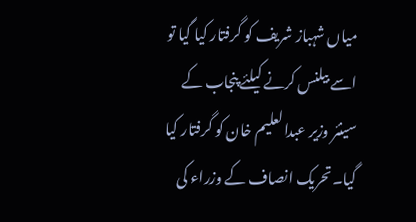میاں شہباز شریف کو گرفتار کیا گیا تو اسے بیلنس کرنے کیلئے پنجاب کے سینئر وزیر عبدالعلیم خان کو گرفتار کیا گیا۔تحریک انصاف کے وزراء کی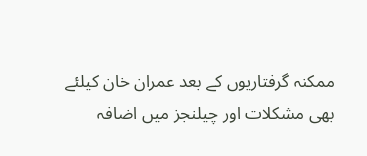ممکنہ گرفتاریوں کے بعد عمران خان کیلئے بھی مشکلات اور چیلنجز میں اضافہ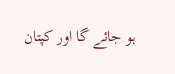ہو جائے گا اور کپتان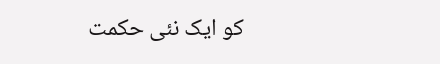کو ایک نئی حکمت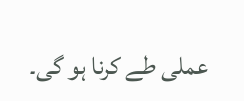عملی طے کرنا ہو گی۔